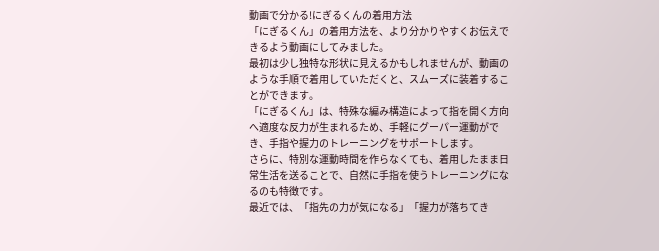動画で分かる!にぎるくんの着用方法
「にぎるくん」の着用方法を、より分かりやすくお伝えできるよう動画にしてみました。
最初は少し独特な形状に見えるかもしれませんが、動画のような手順で着用していただくと、スムーズに装着することができます。
「にぎるくん」は、特殊な編み構造によって指を開く方向へ適度な反力が生まれるため、手軽にグーパー運動ができ、手指や握力のトレーニングをサポートします。
さらに、特別な運動時間を作らなくても、着用したまま日常生活を送ることで、自然に手指を使うトレーニングになるのも特徴です。
最近では、「指先の力が気になる」「握力が落ちてき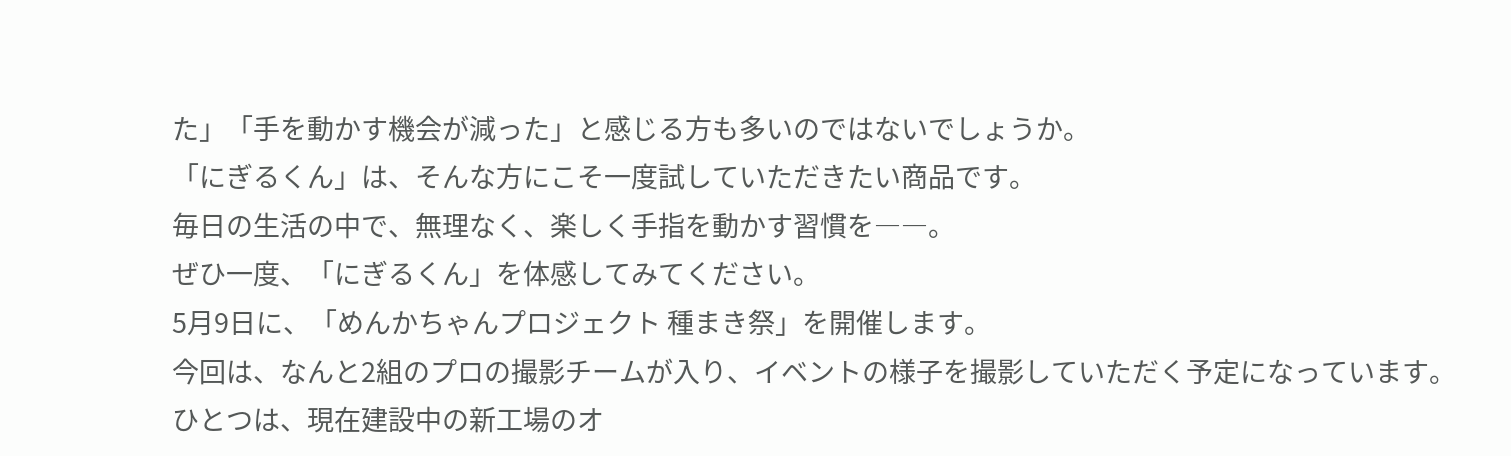た」「手を動かす機会が減った」と感じる方も多いのではないでしょうか。
「にぎるくん」は、そんな方にこそ一度試していただきたい商品です。
毎日の生活の中で、無理なく、楽しく手指を動かす習慣を――。
ぜひ一度、「にぎるくん」を体感してみてください。
5月9日に、「めんかちゃんプロジェクト 種まき祭」を開催します。
今回は、なんと2組のプロの撮影チームが入り、イベントの様子を撮影していただく予定になっています。
ひとつは、現在建設中の新工場のオ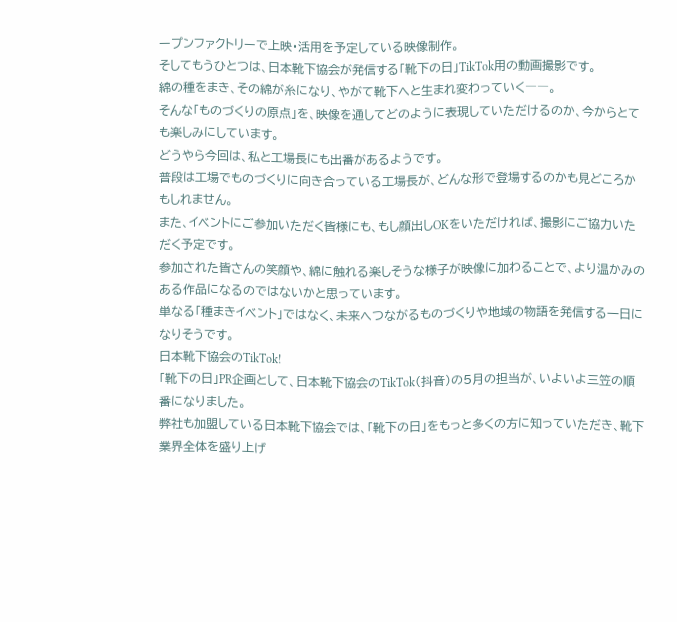ープンファクトリーで上映・活用を予定している映像制作。
そしてもうひとつは、日本靴下協会が発信する「靴下の日」TikTok用の動画撮影です。
綿の種をまき、その綿が糸になり、やがて靴下へと生まれ変わっていく――。
そんな「ものづくりの原点」を、映像を通してどのように表現していただけるのか、今からとても楽しみにしています。
どうやら今回は、私と工場長にも出番があるようです。
普段は工場でものづくりに向き合っている工場長が、どんな形で登場するのかも見どころかもしれません。
また、イベントにご参加いただく皆様にも、もし顔出しOKをいただければ、撮影にご協力いただく予定です。
参加された皆さんの笑顔や、綿に触れる楽しそうな様子が映像に加わることで、より温かみのある作品になるのではないかと思っています。
単なる「種まきイベント」ではなく、未来へつながるものづくりや地域の物語を発信する一日になりそうです。
日本靴下協会のTikTok!
「靴下の日」PR企画として、日本靴下協会のTikTok(抖音)の5月の担当が、いよいよ三笠の順番になりました。
弊社も加盟している日本靴下協会では、「靴下の日」をもっと多くの方に知っていただき、靴下業界全体を盛り上げ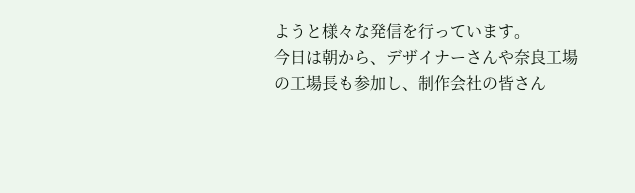ようと様々な発信を行っています。
今日は朝から、デザイナーさんや奈良工場の工場長も参加し、制作会社の皆さん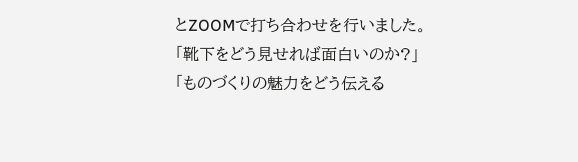とZOOMで打ち合わせを行いました。
「靴下をどう見せれば面白いのか?」 「ものづくりの魅力をどう伝える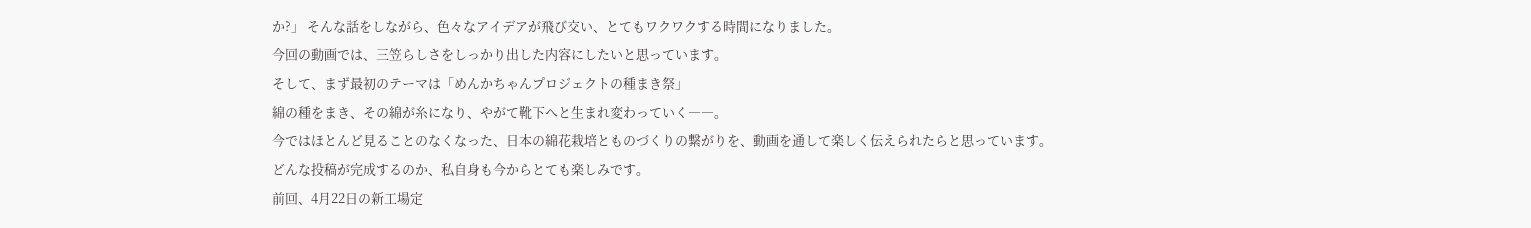か?」 そんな話をしながら、色々なアイデアが飛び交い、とてもワクワクする時間になりました。
今回の動画では、三笠らしさをしっかり出した内容にしたいと思っています。
そして、まず最初のテーマは「めんかちゃんプロジェクトの種まき祭」
綿の種をまき、その綿が糸になり、やがて靴下へと生まれ変わっていく――。
今ではほとんど見ることのなくなった、日本の綿花栽培とものづくりの繋がりを、動画を通して楽しく伝えられたらと思っています。
どんな投稿が完成するのか、私自身も今からとても楽しみです。
前回、4月22日の新工場定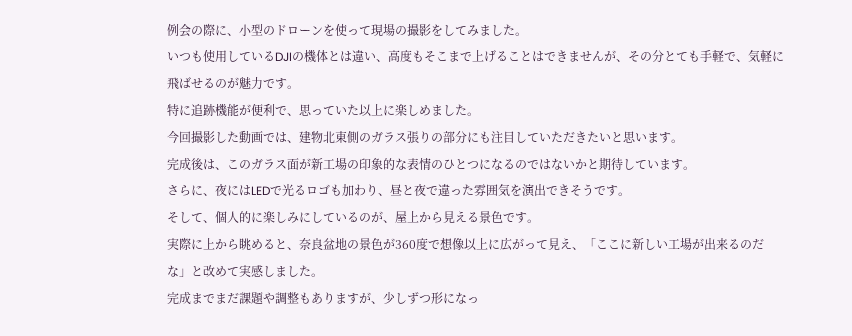例会の際に、小型のドローンを使って現場の撮影をしてみました。
いつも使用しているDJIの機体とは違い、高度もそこまで上げることはできませんが、その分とても手軽で、気軽に飛ばせるのが魅力です。
特に追跡機能が便利で、思っていた以上に楽しめました。
今回撮影した動画では、建物北東側のガラス張りの部分にも注目していただきたいと思います。
完成後は、このガラス面が新工場の印象的な表情のひとつになるのではないかと期待しています。
さらに、夜にはLEDで光るロゴも加わり、昼と夜で違った雰囲気を演出できそうです。
そして、個人的に楽しみにしているのが、屋上から見える景色です。
実際に上から眺めると、奈良盆地の景色が360度で想像以上に広がって見え、「ここに新しい工場が出来るのだな」と改めて実感しました。
完成までまだ課題や調整もありますが、少しずつ形になっ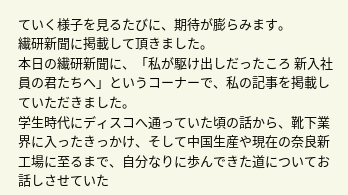ていく様子を見るたびに、期待が膨らみます。
繊研新聞に掲載して頂きました。
本日の繊研新聞に、「私が駆け出しだったころ 新入社員の君たちへ」というコーナーで、私の記事を掲載していただきました。
学生時代にディスコへ通っていた頃の話から、靴下業界に入ったきっかけ、そして中国生産や現在の奈良新工場に至るまで、自分なりに歩んできた道についてお話しさせていた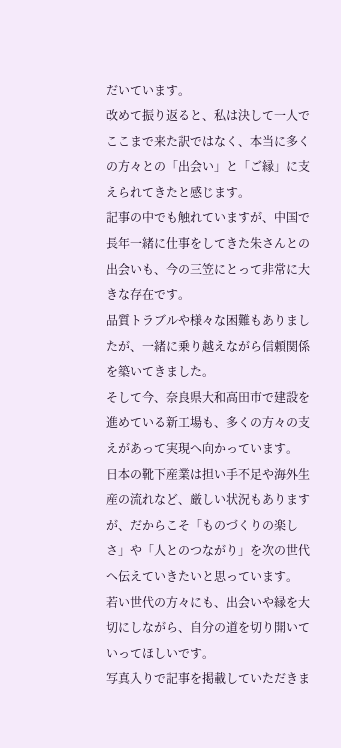だいています。
改めて振り返ると、私は決して一人でここまで来た訳ではなく、本当に多くの方々との「出会い」と「ご縁」に支えられてきたと感じます。
記事の中でも触れていますが、中国で長年一緒に仕事をしてきた朱さんとの出会いも、今の三笠にとって非常に大きな存在です。
品質トラブルや様々な困難もありましたが、一緒に乗り越えながら信頼関係を築いてきました。
そして今、奈良県大和高田市で建設を進めている新工場も、多くの方々の支えがあって実現へ向かっています。
日本の靴下産業は担い手不足や海外生産の流れなど、厳しい状況もありますが、だからこそ「ものづくりの楽しさ」や「人とのつながり」を次の世代へ伝えていきたいと思っています。
若い世代の方々にも、出会いや縁を大切にしながら、自分の道を切り開いていってほしいです。
写真入りで記事を掲載していただきま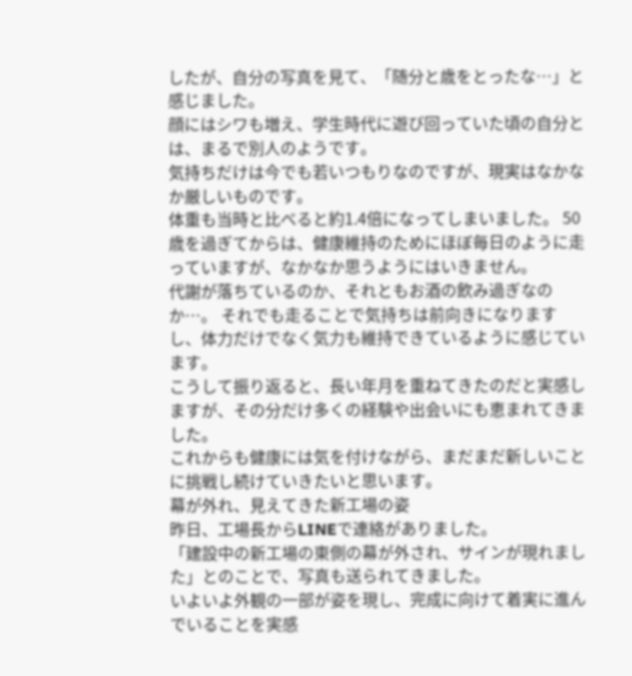したが、自分の写真を見て、「随分と歳をとったな…」と感じました。
顔にはシワも増え、学生時代に遊び回っていた頃の自分とは、まるで別人のようです。
気持ちだけは今でも若いつもりなのですが、現実はなかなか厳しいものです。
体重も当時と比べると約1.4倍になってしまいました。 50歳を過ぎてからは、健康維持のためにほぼ毎日のように走っていますが、なかなか思うようにはいきません。
代謝が落ちているのか、それともお酒の飲み過ぎなのか…。 それでも走ることで気持ちは前向きになりますし、体力だけでなく気力も維持できているように感じています。
こうして振り返ると、長い年月を重ねてきたのだと実感しますが、その分だけ多くの経験や出会いにも恵まれてきました。
これからも健康には気を付けながら、まだまだ新しいことに挑戦し続けていきたいと思います。
幕が外れ、見えてきた新工場の姿
昨日、工場長からLINEで連絡がありました。
「建設中の新工場の東側の幕が外され、サインが現れました」とのことで、写真も送られてきました。
いよいよ外観の一部が姿を現し、完成に向けて着実に進んでいることを実感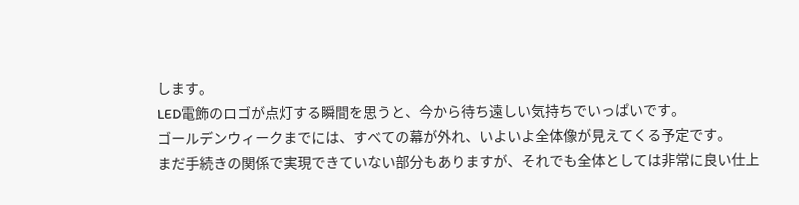します。
LED電飾のロゴが点灯する瞬間を思うと、今から待ち遠しい気持ちでいっぱいです。
ゴールデンウィークまでには、すべての幕が外れ、いよいよ全体像が見えてくる予定です。
まだ手続きの関係で実現できていない部分もありますが、それでも全体としては非常に良い仕上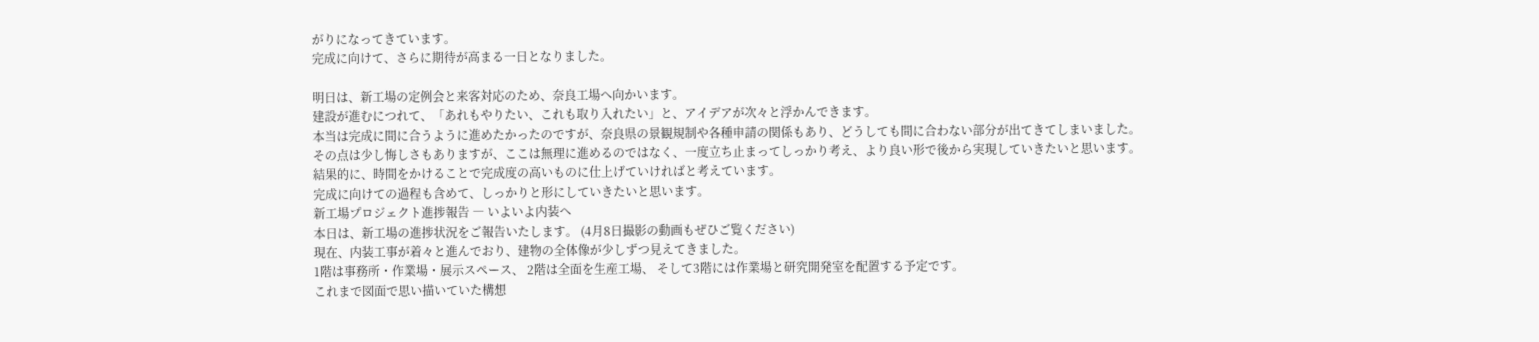がりになってきています。
完成に向けて、さらに期待が高まる一日となりました。

明日は、新工場の定例会と来客対応のため、奈良工場へ向かいます。
建設が進むにつれて、「あれもやりたい、これも取り入れたい」と、アイデアが次々と浮かんできます。
本当は完成に間に合うように進めたかったのですが、奈良県の景観規制や各種申請の関係もあり、どうしても間に合わない部分が出てきてしまいました。
その点は少し悔しさもありますが、ここは無理に進めるのではなく、一度立ち止まってしっかり考え、より良い形で後から実現していきたいと思います。
結果的に、時間をかけることで完成度の高いものに仕上げていければと考えています。
完成に向けての過程も含めて、しっかりと形にしていきたいと思います。
新工場プロジェクト進捗報告 ― いよいよ内装へ
本日は、新工場の進捗状況をご報告いたします。 (4月8日撮影の動画もぜひご覧ください)
現在、内装工事が着々と進んでおり、建物の全体像が少しずつ見えてきました。
1階は事務所・作業場・展示スペース、 2階は全面を生産工場、 そして3階には作業場と研究開発室を配置する予定です。
これまで図面で思い描いていた構想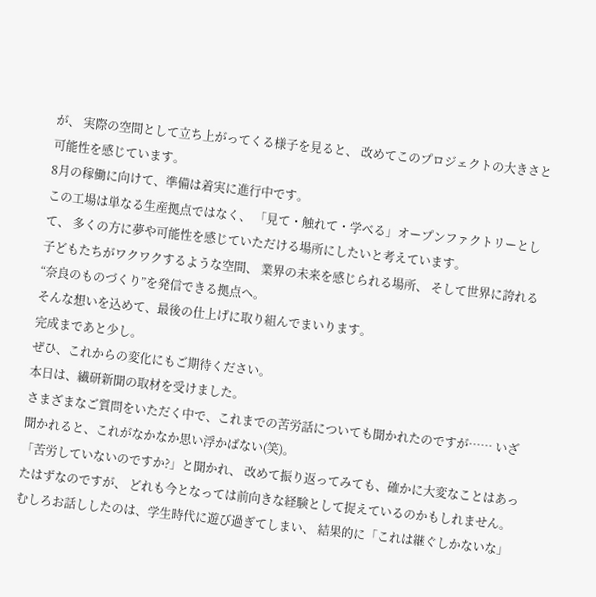が、 実際の空間として立ち上がってくる様子を見ると、 改めてこのプロジェクトの大きさと可能性を感じています。
8月の稼働に向けて、準備は着実に進行中です。
この工場は単なる生産拠点ではなく、 「見て・触れて・学べる」オープンファクトリーとして、 多くの方に夢や可能性を感じていただける場所にしたいと考えています。
子どもたちがワクワクするような空間、 業界の未来を感じられる場所、 そして世界に誇れる“奈良のものづくり”を発信できる拠点へ。
そんな想いを込めて、最後の仕上げに取り組んでまいります。
完成まであと少し。
ぜひ、これからの変化にもご期待ください。
本日は、繊研新聞の取材を受けました。
さまざまなご質問をいただく中で、これまでの苦労話についても聞かれたのですが…… いざ聞かれると、これがなかなか思い浮かばない(笑)。
「苦労していないのですか?」と聞かれ、 改めて振り返ってみても、確かに大変なことはあったはずなのですが、 どれも今となっては前向きな経験として捉えているのかもしれません。
むしろお話ししたのは、学生時代に遊び過ぎてしまい、 結果的に「これは継ぐしかないな」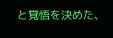と覚悟を決めた、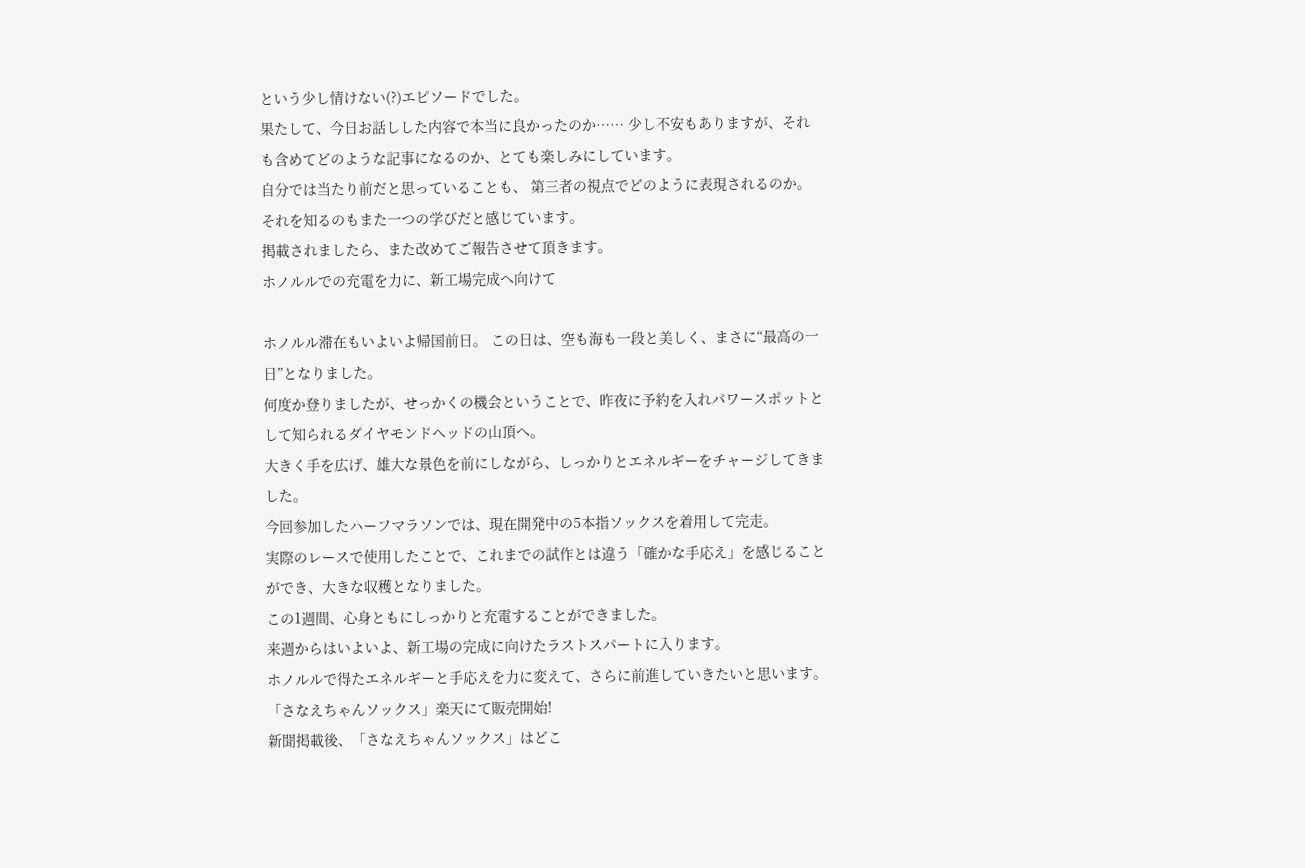という少し情けない(?)エピソードでした。
果たして、今日お話しした内容で本当に良かったのか…… 少し不安もありますが、それも含めてどのような記事になるのか、とても楽しみにしています。
自分では当たり前だと思っていることも、 第三者の視点でどのように表現されるのか。
それを知るのもまた一つの学びだと感じています。
掲載されましたら、また改めてご報告させて頂きます。
ホノルルでの充電を力に、新工場完成へ向けて

ホノルル滞在もいよいよ帰国前日。 この日は、空も海も一段と美しく、まさに“最高の一日”となりました。
何度か登りましたが、せっかくの機会ということで、昨夜に予約を入れパワースポットとして知られるダイヤモンドヘッドの山頂へ。
大きく手を広げ、雄大な景色を前にしながら、しっかりとエネルギーをチャージしてきました。
今回参加したハーフマラソンでは、現在開発中の5本指ソックスを着用して完走。
実際のレースで使用したことで、これまでの試作とは違う「確かな手応え」を感じることができ、大きな収穫となりました。
この1週間、心身ともにしっかりと充電することができました。
来週からはいよいよ、新工場の完成に向けたラストスパートに入ります。
ホノルルで得たエネルギーと手応えを力に変えて、さらに前進していきたいと思います。
「さなえちゃんソックス」楽天にて販売開始!
新聞掲載後、「さなえちゃんソックス」はどこ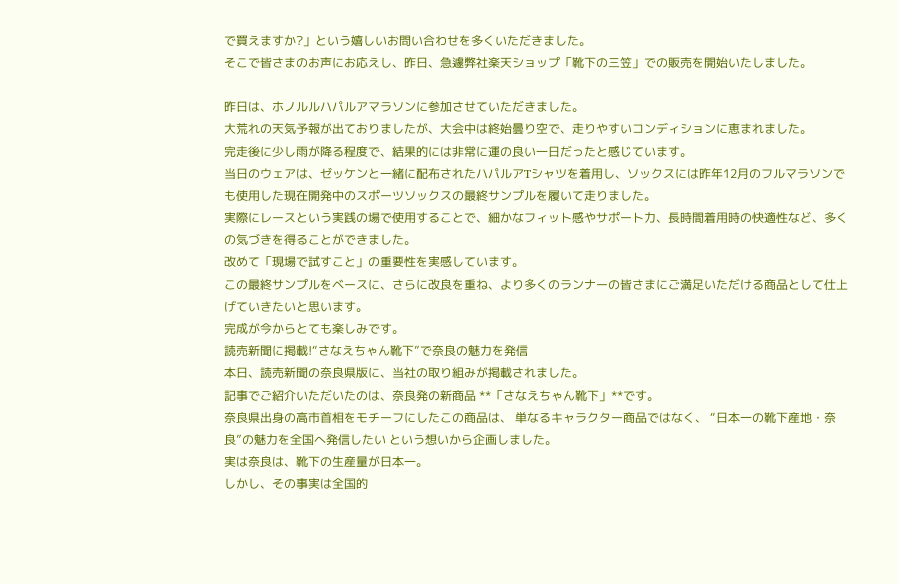で買えますか?」という嬉しいお問い合わせを多くいただきました。
そこで皆さまのお声にお応えし、昨日、急遽弊社楽天ショップ「靴下の三笠」での販売を開始いたしました。

昨日は、ホノルルハパルアマラソンに参加させていただきました。
大荒れの天気予報が出ておりましたが、大会中は終始曇り空で、走りやすいコンディションに恵まれました。
完走後に少し雨が降る程度で、結果的には非常に運の良い一日だったと感じています。
当日のウェアは、ゼッケンと一緒に配布されたハパルアTシャツを着用し、ソックスには昨年12月のフルマラソンでも使用した現在開発中のスポーツソックスの最終サンプルを履いて走りました。
実際にレースという実践の場で使用することで、細かなフィット感やサポート力、長時間着用時の快適性など、多くの気づきを得ることができました。
改めて「現場で試すこと」の重要性を実感しています。
この最終サンプルをベースに、さらに改良を重ね、より多くのランナーの皆さまにご満足いただける商品として仕上げていきたいと思います。
完成が今からとても楽しみです。
読売新聞に掲載!“さなえちゃん靴下”で奈良の魅力を発信
本日、読売新聞の奈良県版に、当社の取り組みが掲載されました。
記事でご紹介いただいたのは、奈良発の新商品 **「さなえちゃん靴下」**です。
奈良県出身の高市首相をモチーフにしたこの商品は、 単なるキャラクター商品ではなく、 “日本一の靴下産地・奈良”の魅力を全国へ発信したい という想いから企画しました。
実は奈良は、靴下の生産量が日本一。
しかし、その事実は全国的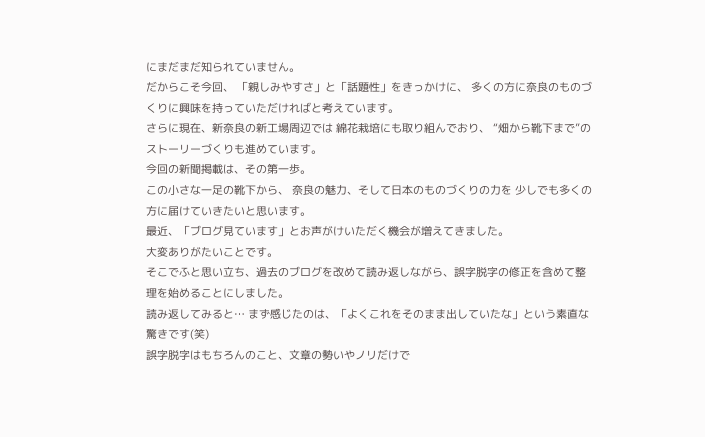にまだまだ知られていません。
だからこそ今回、 「親しみやすさ」と「話題性」をきっかけに、 多くの方に奈良のものづくりに興味を持っていただければと考えています。
さらに現在、新奈良の新工場周辺では 綿花栽培にも取り組んでおり、 “畑から靴下まで”のストーリーづくりも進めています。
今回の新聞掲載は、その第一歩。
この小さな一足の靴下から、 奈良の魅力、そして日本のものづくりの力を 少しでも多くの方に届けていきたいと思います。
最近、「ブログ見ています」とお声がけいただく機会が増えてきました。
大変ありがたいことです。
そこでふと思い立ち、過去のブログを改めて読み返しながら、誤字脱字の修正を含めて整理を始めることにしました。
読み返してみると… まず感じたのは、「よくこれをそのまま出していたな」という素直な驚きです(笑)
誤字脱字はもちろんのこと、文章の勢いやノリだけで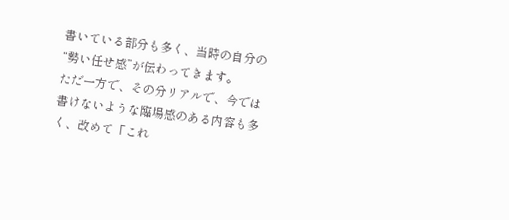書いている部分も多く、当時の自分の“勢い任せ感”が伝わってきます。
ただ一方で、その分リアルで、今では書けないような臨場感のある内容も多く、改めて「これ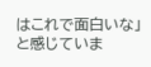はこれで面白いな」と感じていま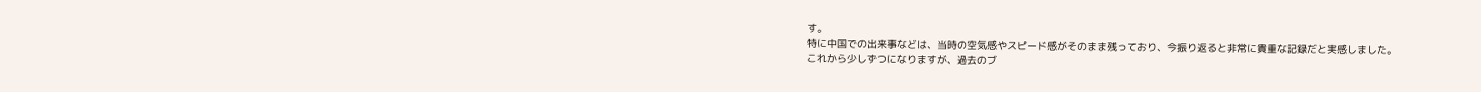す。
特に中国での出来事などは、当時の空気感やスピード感がそのまま残っており、今振り返ると非常に貴重な記録だと実感しました。
これから少しずつになりますが、過去のブ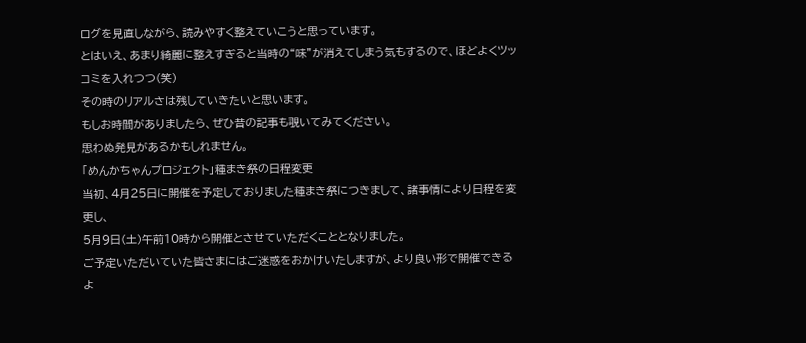ログを見直しながら、読みやすく整えていこうと思っています。
とはいえ、あまり綺麗に整えすぎると当時の“味”が消えてしまう気もするので、ほどよくツッコミを入れつつ(笑)
その時のリアルさは残していきたいと思います。
もしお時間がありましたら、ぜひ昔の記事も覗いてみてください。
思わぬ発見があるかもしれません。
「めんかちゃんプロジェクト」種まき祭の日程変更
当初、4月25日に開催を予定しておりました種まき祭につきまして、諸事情により日程を変更し、
5月9日(土)午前10時から開催とさせていただくこととなりました。
ご予定いただいていた皆さまにはご迷惑をおかけいたしますが、より良い形で開催できるよ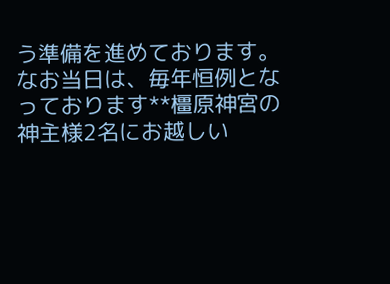う準備を進めております。
なお当日は、毎年恒例となっております**橿原神宮の神主様2名にお越しい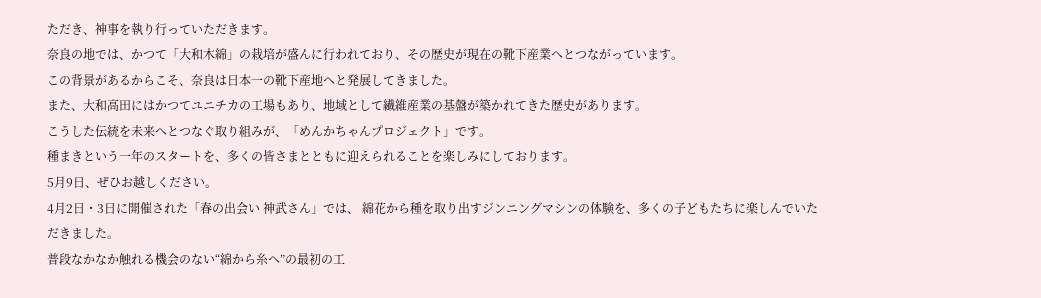ただき、神事を執り行っていただきます。
奈良の地では、かつて「大和木綿」の栽培が盛んに行われており、その歴史が現在の靴下産業へとつながっています。
この背景があるからこそ、奈良は日本一の靴下産地へと発展してきました。
また、大和高田にはかつてユニチカの工場もあり、地域として繊維産業の基盤が築かれてきた歴史があります。
こうした伝統を未来へとつなぐ取り組みが、「めんかちゃんプロジェクト」です。
種まきという一年のスタートを、多くの皆さまとともに迎えられることを楽しみにしております。
5月9日、ぜひお越しください。
4月2日・3日に開催された「春の出会い 神武さん」では、 綿花から種を取り出すジンニングマシンの体験を、多くの子どもたちに楽しんでいただきました。
普段なかなか触れる機会のない“綿から糸へ”の最初の工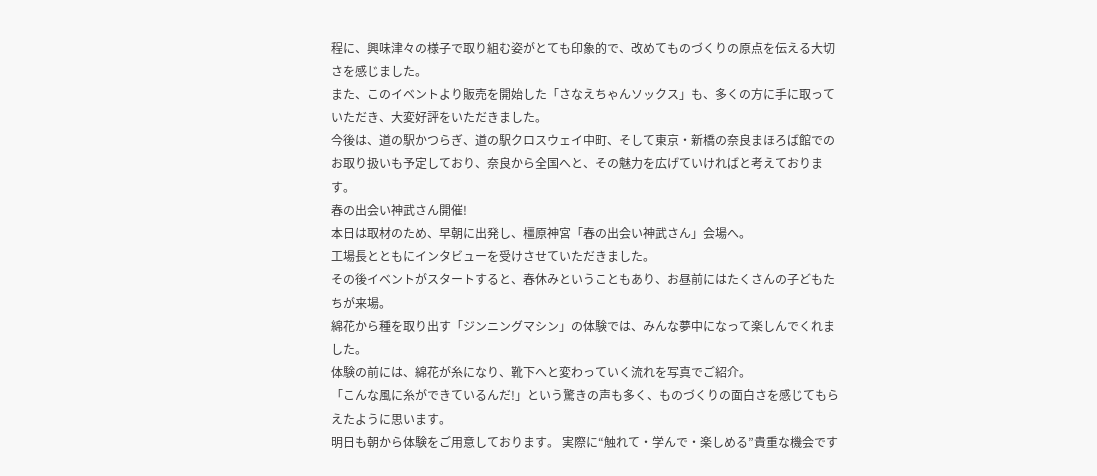程に、興味津々の様子で取り組む姿がとても印象的で、改めてものづくりの原点を伝える大切さを感じました。
また、このイベントより販売を開始した「さなえちゃんソックス」も、多くの方に手に取っていただき、大変好評をいただきました。
今後は、道の駅かつらぎ、道の駅クロスウェイ中町、そして東京・新橋の奈良まほろば館でのお取り扱いも予定しており、奈良から全国へと、その魅力を広げていければと考えております。
春の出会い神武さん開催!
本日は取材のため、早朝に出発し、橿原神宮「春の出会い神武さん」会場へ。
工場長とともにインタビューを受けさせていただきました。
その後イベントがスタートすると、春休みということもあり、お昼前にはたくさんの子どもたちが来場。
綿花から種を取り出す「ジンニングマシン」の体験では、みんな夢中になって楽しんでくれました。
体験の前には、綿花が糸になり、靴下へと変わっていく流れを写真でご紹介。
「こんな風に糸ができているんだ!」という驚きの声も多く、ものづくりの面白さを感じてもらえたように思います。
明日も朝から体験をご用意しております。 実際に“触れて・学んで・楽しめる”貴重な機会です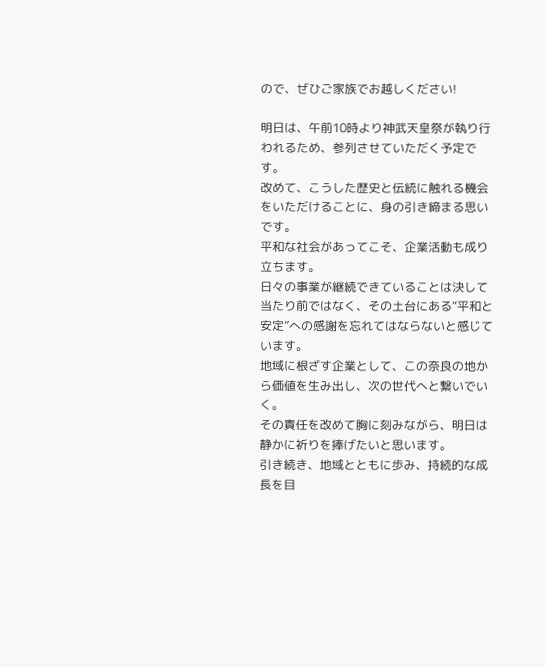ので、ぜひご家族でお越しください!

明日は、午前10時より神武天皇祭が執り行われるため、参列させていただく予定です。
改めて、こうした歴史と伝統に触れる機会をいただけることに、身の引き締まる思いです。
平和な社会があってこそ、企業活動も成り立ちます。
日々の事業が継続できていることは決して当たり前ではなく、その土台にある“平和と安定”への感謝を忘れてはならないと感じています。
地域に根ざす企業として、この奈良の地から価値を生み出し、次の世代へと繋いでいく。
その責任を改めて胸に刻みながら、明日は静かに祈りを捧げたいと思います。
引き続き、地域とともに歩み、持続的な成長を目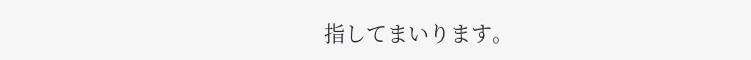指してまいります。